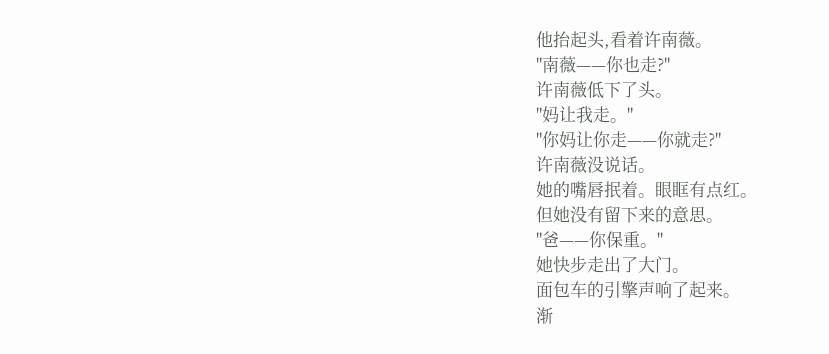他抬起头,看着许南薇。
"南薇——你也走?"
许南薇低下了头。
"妈让我走。"
"你妈让你走——你就走?"
许南薇没说话。
她的嘴唇抿着。眼眶有点红。
但她没有留下来的意思。
"爸——你保重。"
她快步走出了大门。
面包车的引擎声响了起来。
渐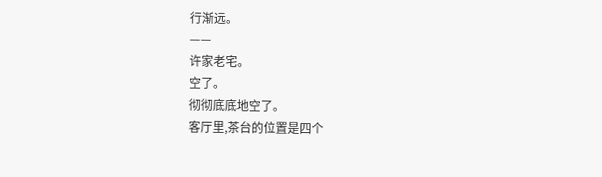行渐远。
——
许家老宅。
空了。
彻彻底底地空了。
客厅里,茶台的位置是四个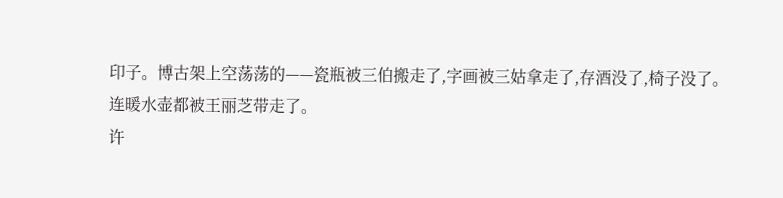印子。博古架上空荡荡的——瓷瓶被三伯搬走了,字画被三姑拿走了,存酒没了,椅子没了。
连暖水壶都被王丽芝带走了。
许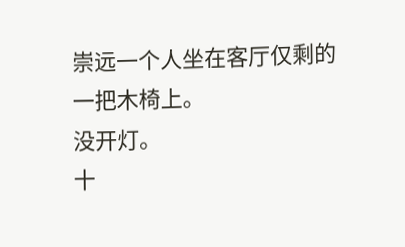崇远一个人坐在客厅仅剩的一把木椅上。
没开灯。
十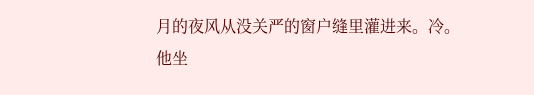月的夜风从没关严的窗户缝里灌进来。冷。
他坐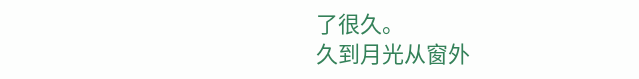了很久。
久到月光从窗外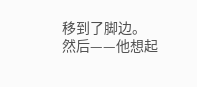移到了脚边。
然后——他想起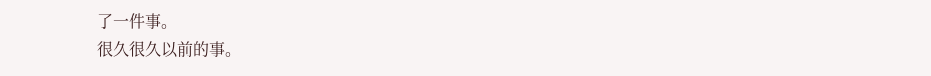了一件事。
很久很久以前的事。